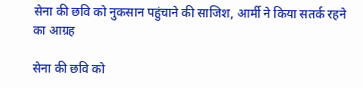सेना की छवि को नुकसान पहुंचाने की साजिश, आर्मी ने किया सतर्क रहने का आग्रह

सेना की छवि को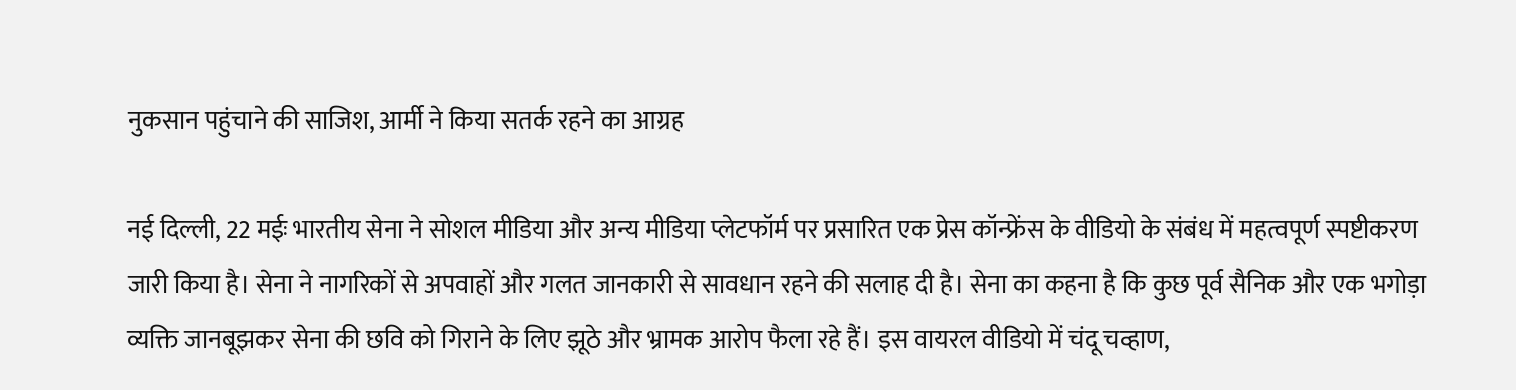नुकसान पहुंचाने की साजिश, आर्मी ने किया सतर्क रहने का आग्रह

नई दिल्ली, 22 मईः भारतीय सेना ने सोशल मीडिया और अन्य मीडिया प्लेटफॉर्म पर प्रसारित एक प्रेस कॉन्फ्रेंस के वीडियो के संबंध में महत्वपूर्ण स्पष्टीकरण जारी किया है। सेना ने नागरिकों से अपवाहों और गलत जानकारी से सावधान रहने की सलाह दी है। सेना का कहना है कि कुछ पूर्व सैनिक और एक भगोड़ा व्यक्ति जानबूझकर सेना की छवि को गिराने के लिए झूठे और भ्रामक आरोप फैला रहे हैं। इस वायरल वीडियो में चंदू चव्हाण,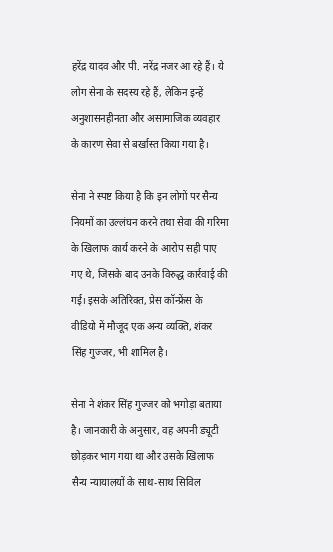हरेंद्र यादव और पी. नरेंद्र नजर आ रहे हैं। ये लोग सेना के सदस्य रहे हैं, लेकिन इन्हें अनुशासनहीनता और असामाजिक व्यवहार के कारण सेवा से बर्खास्त किया गया है।

सेना ने स्पष्ट किया है कि इन लोगों पर सैन्य नियमों का उल्लंघन करने तथा सेवा की गरिमा के खिलाफ कार्य करने के आरोप सही पाए गए थे, जिसके बाद उनके विरुद्ध कार्रवाई की गई। इसके अतिरिक्त, प्रेस कॉन्फ्रेंस के वीडियो में मौजूद एक अन्य व्यक्ति, शंकर सिंह गुज्जर, भी शामिल है।

सेना ने शंकर सिंह गुज्जर को भगोड़ा बताया है। जानकारी के अनुसार, वह अपनी ड्यूटी छोड़कर भाग गया था और उसके खिलाफ सैन्य न्यायालयों के साथ-साथ सिविल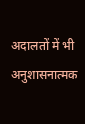अदालतों में भी अनुशासनात्मक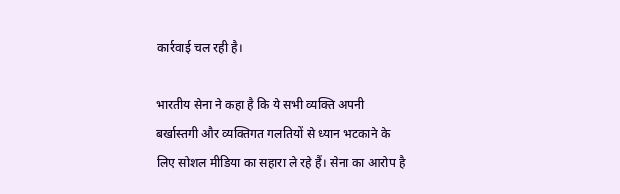कार्रवाई चल रही है।

भारतीय सेना ने कहा है कि ये सभी व्यक्ति अपनी बर्खास्तगी और व्यक्तिगत गलतियों से ध्यान भटकाने के लिए सोशल मीडिया का सहारा ले रहे हैं। सेना का आरोप है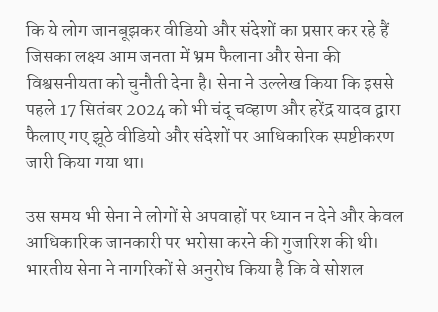कि ये लोग जानबूझकर वीडियो और संदेशों का प्रसार कर रहे हैं जिसका लक्ष्य आम जनता में भ्रम फैलाना और सेना की विश्वसनीयता को चुनौती देना है। सेना ने उल्लेख किया कि इससे पहले 17 सितंबर 2024 को भी चंदू चव्हाण और हरेंद्र यादव द्वारा फैलाए गए झूठे वीडियो और संदेशों पर आधिकारिक स्पष्टीकरण जारी किया गया था।

उस समय भी सेना ने लोगों से अपवाहों पर ध्यान न देने और केवल आधिकारिक जानकारी पर भरोसा करने की गुजारिश की थी। भारतीय सेना ने नागरिकों से अनुरोध किया है कि वे सोशल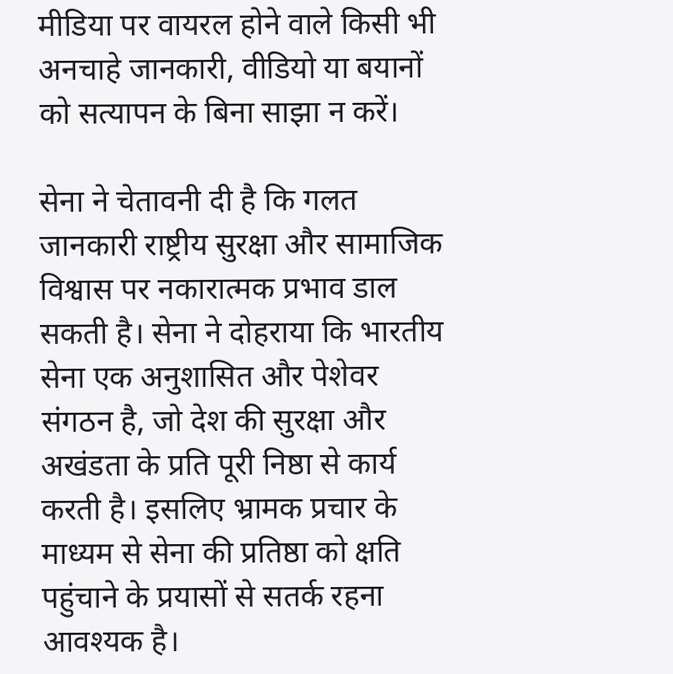मीडिया पर वायरल होने वाले किसी भी अनचाहे जानकारी, वीडियो या बयानों को सत्यापन के बिना साझा न करें।

सेना ने चेतावनी दी है कि गलत जानकारी राष्ट्रीय सुरक्षा और सामाजिक विश्वास पर नकारात्मक प्रभाव डाल सकती है। सेना ने दोहराया कि भारतीय सेना एक अनुशासित और पेशेवर संगठन है, जो देश की सुरक्षा और अखंडता के प्रति पूरी निष्ठा से कार्य करती है। इसलिए भ्रामक प्रचार के माध्यम से सेना की प्रतिष्ठा को क्षति पहुंचाने के प्रयासों से सतर्क रहना आवश्यक है।